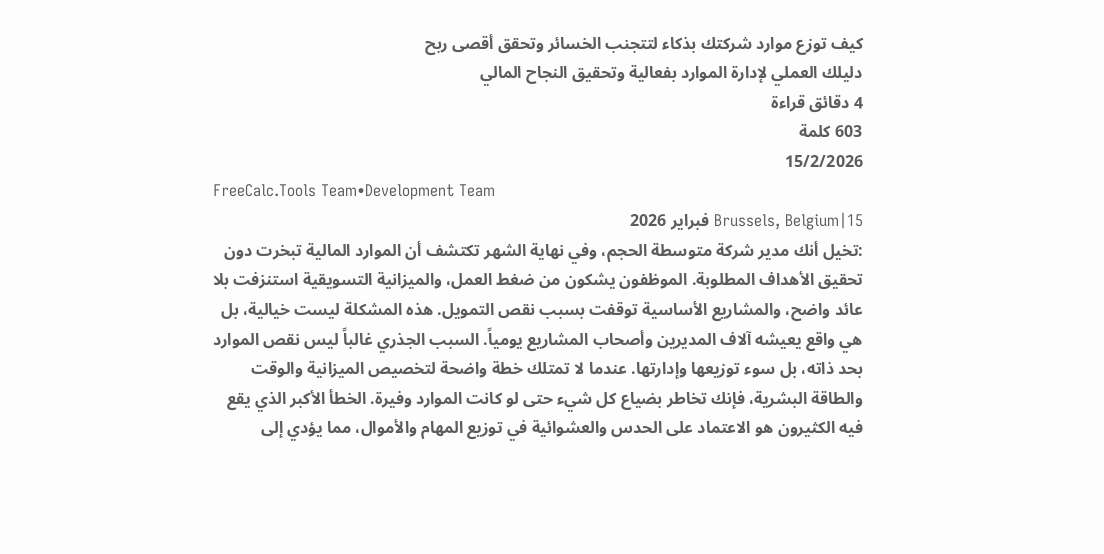كيف توزع موارد شركتك بذكاء لتتجنب الخسائر وتحقق أقصى ربح
دليلك العملي لإدارة الموارد بفعالية وتحقيق النجاح المالي
4 دقائق قراءة
603 كلمة
15/2/2026
FreeCalc.Tools Team•Development Team
Brussels, Belgium|15 فبراير 2026
:تخيل أنك مدير شركة متوسطة الحجم، وفي نهاية الشهر تكتشف أن الموارد المالية تبخرت دون تحقيق الأهداف المطلوبة. الموظفون يشكون من ضغط العمل، والميزانية التسويقية استنزفت بلا عائد واضح، والمشاريع الأساسية توقفت بسبب نقص التمويل. هذه المشكلة ليست خيالية، بل هي واقع يعيشه آلاف المديرين وأصحاب المشاريع يومياً. السبب الجذري غالباً ليس نقص الموارد بحد ذاته، بل سوء توزيعها وإدارتها. عندما لا تمتلك خطة واضحة لتخصيص الميزانية والوقت والطاقة البشرية، فإنك تخاطر بضياع كل شيء حتى لو كانت الموارد وفيرة. الخطأ الأكبر الذي يقع فيه الكثيرون هو الاعتماد على الحدس والعشوائية في توزيع المهام والأموال، مما يؤدي إلى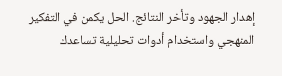إهدار الجهود وتأخر النتائج. الحل يكمن في التفكير المنهجي واستخدام أدوات تحليلية تساعدك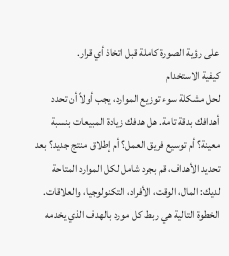على رؤية الصورة كاملة قبل اتخاذ أي قرار.
كيفية الاستخدام
لحل مشكلة سوء توزيع الموارد، يجب أولاً أن تحدد أهدافك بدقة تامة. هل هدفك زيادة المبيعات بنسبة معينة؟ أم توسيع فريق العمل؟ أم إطلاق منتج جديد؟ بعد تحديد الأهداف، قم بجرد شامل لكل الموارد المتاحة لديك: المال، الوقت، الأفراد، التكنولوجيا، والعلاقات. الخطوة التالية هي ربط كل مورد بالهدف الذي يخدمه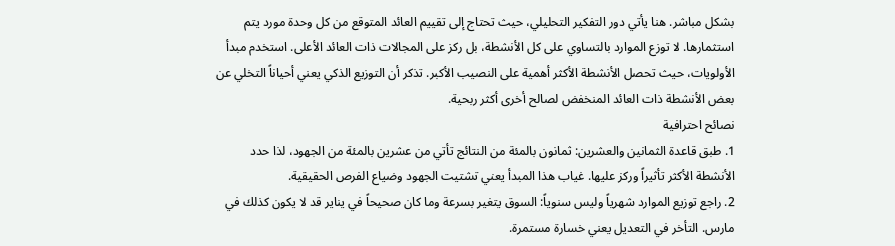بشكل مباشر. هنا يأتي دور التفكير التحليلي، حيث تحتاج إلى تقييم العائد المتوقع من كل وحدة مورد يتم استثمارها. لا توزع الموارد بالتساوي على كل الأنشطة، بل ركز على المجالات ذات العائد الأعلى. استخدم مبدأ الأولويات، حيث تحصل الأنشطة الأكثر أهمية على النصيب الأكبر. تذكر أن التوزيع الذكي يعني أحياناً التخلي عن بعض الأنشطة ذات العائد المنخفض لصالح أخرى أكثر ربحية.
نصائح احترافية
1. طبق قاعدة الثمانين والعشرين: ثمانون بالمئة من النتائج تأتي من عشرين بالمئة من الجهود، لذا حدد الأنشطة الأكثر تأثيراً وركز عليها. غياب هذا المبدأ يعني تشتيت الجهود وضياع الفرص الحقيقية.
2. راجع توزيع الموارد شهرياً وليس سنوياً: السوق يتغير بسرعة وما كان صحيحاً في يناير قد لا يكون كذلك في مارس. التأخر في التعديل يعني خسارة مستمرة.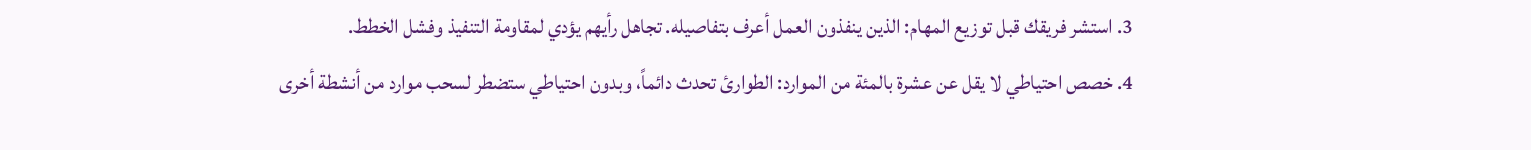3. استشر فريقك قبل توزيع المهام: الذين ينفذون العمل أعرف بتفاصيله. تجاهل رأيهم يؤدي لمقاومة التنفيذ وفشل الخطط.
4. خصص احتياطي لا يقل عن عشرة بالمئة من الموارد: الطوارئ تحدث دائماً، وبدون احتياطي ستضطر لسحب موارد من أنشطة أخرى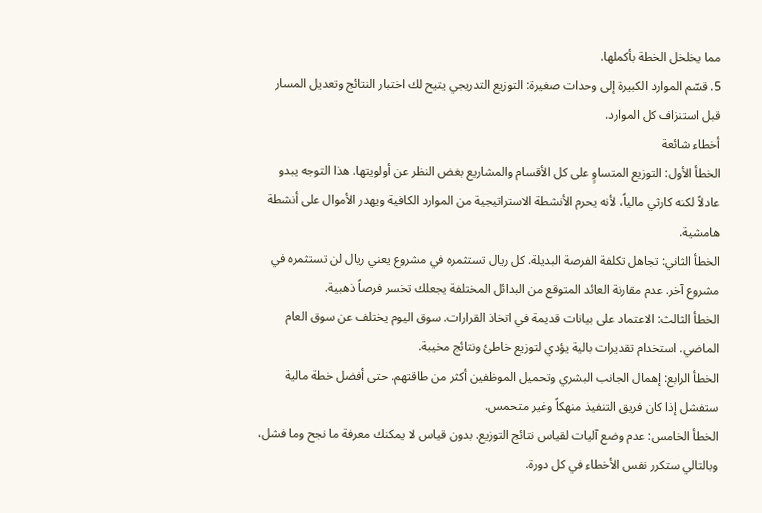مما يخلخل الخطة بأكملها.
5. قسّم الموارد الكبيرة إلى وحدات صغيرة: التوزيع التدريجي يتيح لك اختبار النتائج وتعديل المسار قبل استنزاف كل الموارد.
أخطاء شائعة
الخطأ الأول: التوزيع المتساوٍ على كل الأقسام والمشاريع بغض النظر عن أولويتها. هذا التوجه يبدو عادلاً لكنه كارثي مالياً، لأنه يحرم الأنشطة الاستراتيجية من الموارد الكافية ويهدر الأموال على أنشطة هامشية.
الخطأ الثاني: تجاهل تكلفة الفرصة البديلة. كل ريال تستثمره في مشروع يعني ريال لن تستثمره في مشروع آخر. عدم مقارنة العائد المتوقع من البدائل المختلفة يجعلك تخسر فرصاً ذهبية.
الخطأ الثالث: الاعتماد على بيانات قديمة في اتخاذ القرارات. سوق اليوم يختلف عن سوق العام الماضي. استخدام تقديرات بالية يؤدي لتوزيع خاطئ ونتائج مخيبة.
الخطأ الرابع: إهمال الجانب البشري وتحميل الموظفين أكثر من طاقتهم. حتى أفضل خطة مالية ستفشل إذا كان فريق التنفيذ منهكاً وغير متحمس.
الخطأ الخامس: عدم وضع آليات لقياس نتائج التوزيع. بدون قياس لا يمكنك معرفة ما نجح وما فشل، وبالتالي ستكرر نفس الأخطاء في كل دورة.